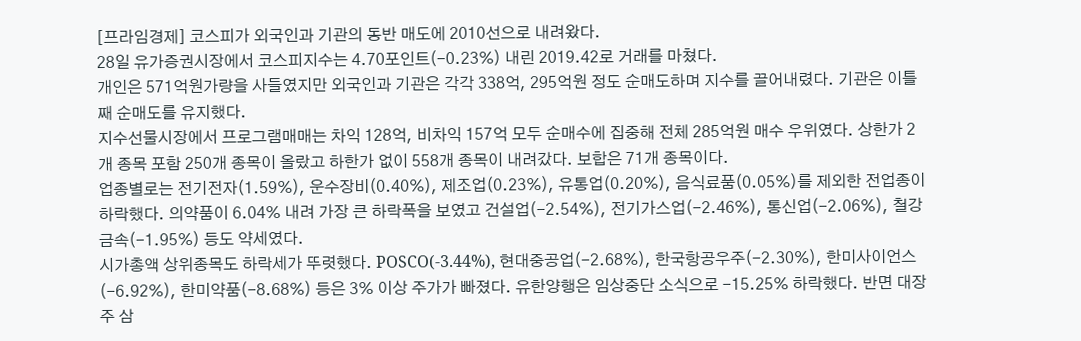[프라임경제] 코스피가 외국인과 기관의 동반 매도에 2010선으로 내려왔다.
28일 유가증권시장에서 코스피지수는 4.70포인트(-0.23%) 내린 2019.42로 거래를 마쳤다.
개인은 571억원가량을 사들였지만 외국인과 기관은 각각 338억, 295억원 정도 순매도하며 지수를 끌어내렸다. 기관은 이틀째 순매도를 유지했다.
지수선물시장에서 프로그램매매는 차익 128억, 비차익 157억 모두 순매수에 집중해 전체 285억원 매수 우위였다. 상한가 2개 종목 포함 250개 종목이 올랐고 하한가 없이 558개 종목이 내려갔다. 보합은 71개 종목이다.
업종별로는 전기전자(1.59%), 운수장비(0.40%), 제조업(0.23%), 유통업(0.20%), 음식료품(0.05%)를 제외한 전업종이 하락했다. 의약품이 6.04% 내려 가장 큰 하락폭을 보였고 건설업(-2.54%), 전기가스업(-2.46%), 통신업(-2.06%), 철강금속(-1.95%) 등도 약세였다.
시가총액 상위종목도 하락세가 뚜렷했다. POSCO(-3.44%), 현대중공업(-2.68%), 한국항공우주(-2.30%), 한미사이언스(-6.92%), 한미약품(-8.68%) 등은 3% 이상 주가가 빠졌다. 유한양행은 임상중단 소식으로 -15.25% 하락했다. 반면 대장주 삼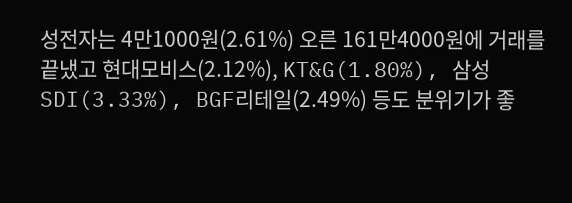성전자는 4만1000원(2.61%) 오른 161만4000원에 거래를 끝냈고 현대모비스(2.12%), KT&G(1.80%), 삼성SDI(3.33%), BGF리테일(2.49%) 등도 분위기가 좋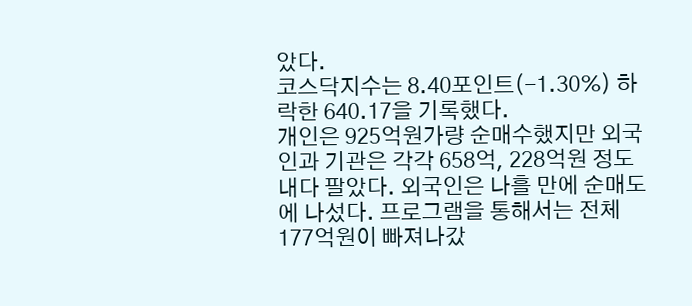았다.
코스닥지수는 8.40포인트(-1.30%) 하락한 640.17을 기록했다.
개인은 925억원가량 순매수했지만 외국인과 기관은 각각 658억, 228억원 정도 내다 팔았다. 외국인은 나흘 만에 순매도에 나섰다. 프로그램을 통해서는 전체 177억원이 빠져나갔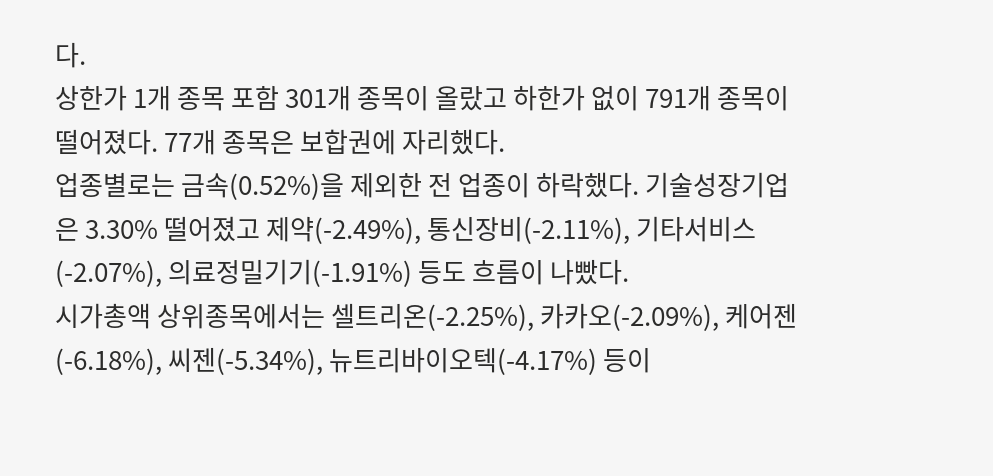다.
상한가 1개 종목 포함 301개 종목이 올랐고 하한가 없이 791개 종목이 떨어졌다. 77개 종목은 보합권에 자리했다.
업종별로는 금속(0.52%)을 제외한 전 업종이 하락했다. 기술성장기업은 3.30% 떨어졌고 제약(-2.49%), 통신장비(-2.11%), 기타서비스(-2.07%), 의료정밀기기(-1.91%) 등도 흐름이 나빴다.
시가총액 상위종목에서는 셀트리온(-2.25%), 카카오(-2.09%), 케어젠(-6.18%), 씨젠(-5.34%), 뉴트리바이오텍(-4.17%) 등이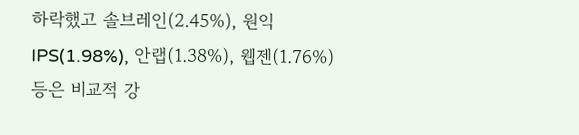하락했고 솔브레인(2.45%), 원익IPS(1.98%), 안랩(1.38%), 웹젠(1.76%) 등은 비교적 강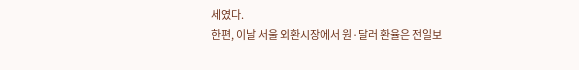세였다.
한편, 이날 서울 외환시장에서 원·달러 환율은 전일보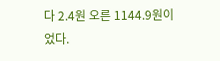다 2.4원 오른 1144.9원이었다.